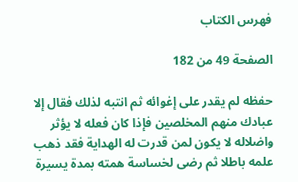فهرس الكتاب

الصفحة 49 من 182

حفظه لم يقدر على إغوائه ثم انتبه لذلك فقال إلا عبادك منهم المخلصين فإذا كان فعله لا يؤثر واضلاله لا يكون لمن قدرت له الهداية فقد ذهب علمه باطلا ثم رضى لخساسة همته بمدة يسيرة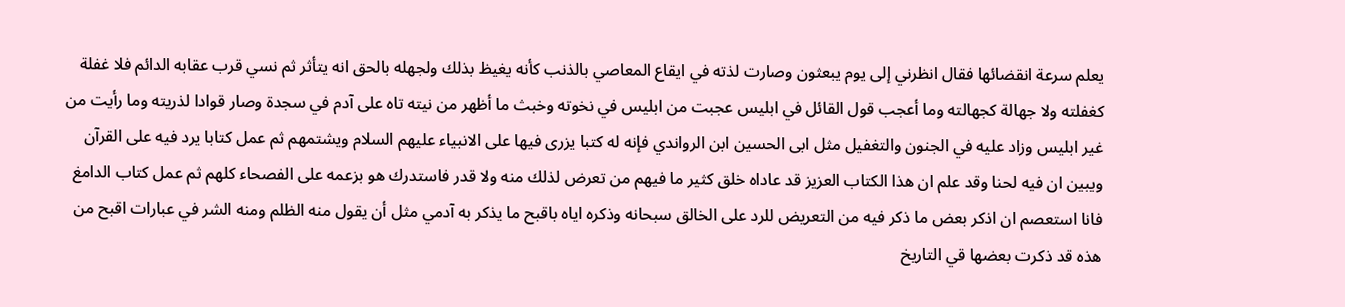يعلم سرعة انقضائها فقال انظرني إلى يوم يبعثون وصارت لذته في ايقاع المعاصي بالذنب كأنه يغيظ بذلك ولجهله بالحق انه يتأثر ثم نسي قرب عقابه الدائم فلا غفلة كغفلته ولا جهالة كجهالته وما أعجب قول القائل في ابليس عجبت من ابليس في نخوته وخبث ما أظهر من نيته تاه على آدم في سجدة وصار قوادا لذريته وما رأيت من غير ابليس وزاد عليه في الجنون والتغفيل مثل ابى الحسين ابن الرواندي فإنه له كتبا يزرى فيها على الانبياء عليهم السلام ويشتمهم ثم عمل كتابا يرد فيه على القرآن ويبين ان فيه لحنا وقد علم ان هذا الكتاب العزيز قد عاداه خلق كثير ما فيهم من تعرض لذلك منه ولا قدر فاستدرك هو بزعمه على الفصحاء كلهم ثم عمل كتاب الدامغ فانا استعصم ان اذكر بعض ما ذكر فيه من التعريض للرد على الخالق سبحانه وذكره اياه باقبح ما يذكر به آدمي مثل أن يقول منه الظلم ومنه الشر في عبارات اقبح من هذه قد ذكرت بعضها قي التاريخ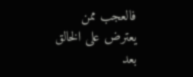فالعجب ممن يعترض على الخالق بعد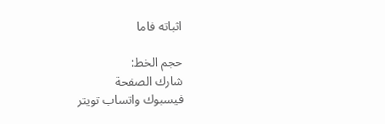اثباته فاما

حجم الخط:
شارك الصفحة
فيسبوك واتساب تويتر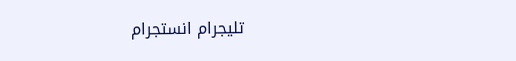تليجرام انستجرام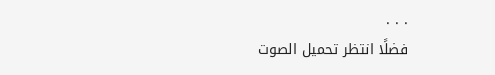. . .
فضلًا انتظر تحميل الصوت